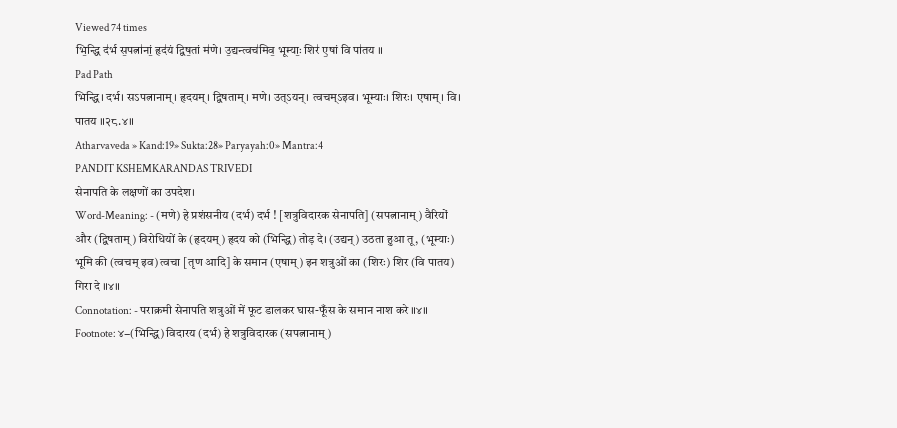Viewed 74 times
भि॒न्द्धि द॑र्भ स॒पत्ना॑नां॒ हृद॑यं द्विष॒तां म॑णे। उ॒द्यन्त्वच॑मिव॒ भूम्याः॒ शिर॑ ए॒षां वि पा॑तय ॥
Pad Path
भिन्द्धि। दर्भ। सऽपत्नानाम्। हृदयम्। द्विषताम्। मणे। उत्ऽयन्। त्वचम्ऽइव। भूम्याः। शिरः। एषाम्। वि। पातय ॥२८.४॥
Atharvaveda » Kand:19» Sukta:28» Paryayah:0» Mantra:4
PANDIT KSHEMKARANDAS TRIVEDI
सेनापति के लक्षणों का उपदेश।
Word-Meaning: - (मणे) हे प्रशंसनीय (दर्भ) दर्भ ! [शत्रुविदारक सेनापति] (सपत्नानाम्) वैरियों और (द्विषताम्) विरोधियों के (हृदयम्) हृदय को (भिन्द्धि) तोड़ दे। (उद्यन्) उठता हुआ तू, (भूम्याः) भूमि की (त्वचम् इव) त्वचा [तृण आदि] के समान (एषाम्) इन शत्रुओं का (शिरः) शिर (वि पातय) गिरा दे ॥४॥
Connotation: - पराक्रमी सेनापति शत्रुओं में फूट डालकर घास-फूँस के समान नाश करे ॥४॥
Footnote: ४−(भिन्द्धि) विदारय (दर्भ) हे शत्रुविदारक (सपत्नानाम्)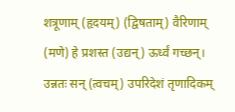शत्रूणाम् (हृदयम्) (द्विषताम्) वैरिणाम् (मणे) हे प्रशस्त (उद्यन्) ऊर्ध्वं गच्छन्। उन्नतः सन् (त्वचम्) उपरिदेशं तृणादिकम्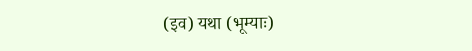(इव) यथा (भूम्याः)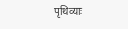पृथिव्याः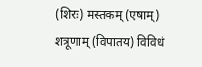(शिरः) मस्तकम् (एषाम्) शत्रूणाम् (विपातय) विविधं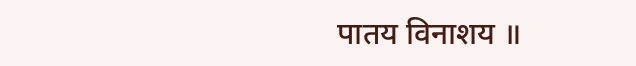पातय विनाशय ॥